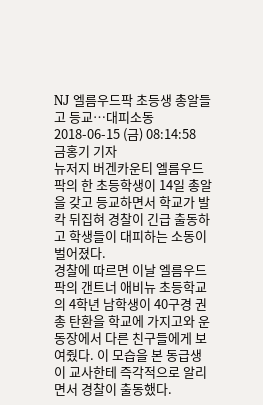NJ 엘름우드팍 초등생 총알들고 등교…대피소동
2018-06-15 (금) 08:14:58
금홍기 기자
뉴저지 버겐카운티 엘름우드팍의 한 초등학생이 14일 총알을 갖고 등교하면서 학교가 발칵 뒤집혀 경찰이 긴급 출동하고 학생들이 대피하는 소동이 벌어졌다.
경찰에 따르면 이날 엘름우드팍의 갠트너 애비뉴 초등학교의 4학년 남학생이 40구경 권총 탄환을 학교에 가지고와 운동장에서 다른 친구들에게 보여줬다. 이 모습을 본 동급생이 교사한테 즉각적으로 알리면서 경찰이 출동했다.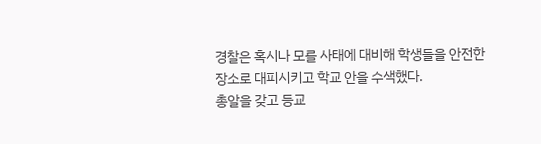경찰은 혹시나 모를 사태에 대비해 학생들을 안전한 장소로 대피시키고 학교 안을 수색했다.
총알을 갖고 등교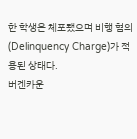한 학생은 체포됐으며 비행 혐의(Delinquency Charge)가 적용된 상태다.
버겐카운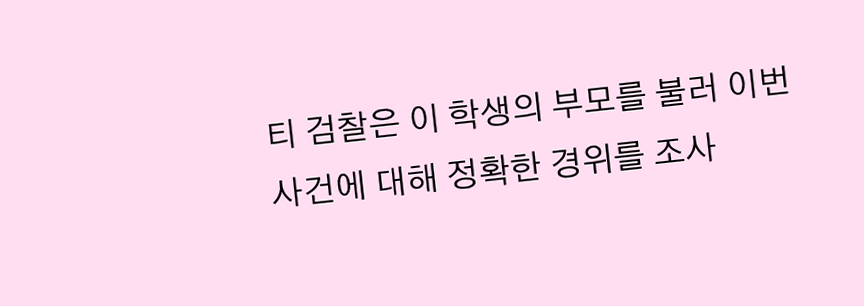티 검찰은 이 학생의 부모를 불러 이번 사건에 대해 정확한 경위를 조사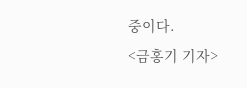중이다.
<금홍기 기자>